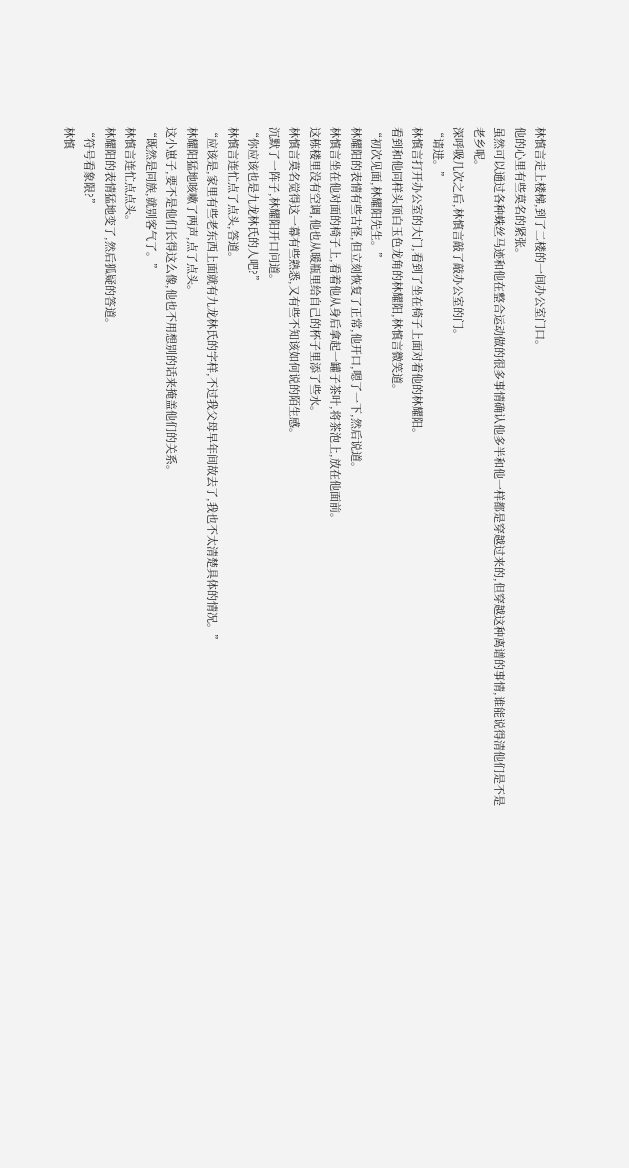林慎言走上楼梯,到了二楼的一间办公室门口。
他的心里有些莫名的紧张。
虽然可以通过各种蛛丝马迹和他在整合运动做的很多事情确认他多半和他一样都是穿越过来的,但穿越这种离谱的事情,谁能说得清他们是不是老乡呢。
深呼吸几次之后,林慎言敲了敲办公室的门。
“请进。”
林慎言打开办公室的大门,看到了坐在椅子上面对着他的林耀阳。
看到和他同样头顶白玉色龙角的林耀阳,林慎言微笑道。
“初次见面,林耀阳先生。”
林耀阳的表情有些古怪,但立刻恢复了正常,他开口,嗯了一下,然后说道。
林慎言坐在他对面的椅子上,看着他从身后拿起一罐子茶叶,将茶泡上,放在他面前。
这栋楼里没有空调,他也从暖瓶里给自己的杯子里添了些水。
林慎言莫名觉得这一幕有些熟悉,又有些不知该如何说的陌生感。
沉默了一阵子,林耀阳开口问道。
“你应该也是九龙林氏的人吧?”
林慎言连忙点了点头,答道。
“应该是,家里有些老东西上面就有九龙林氏的字样,不过我父母早年间故去了,我也不太清楚具体的情况。”
林耀阳猛地咳嗽了两声,点了点头。
这小崽子,要不是他们长得这么像,他也不用想别的话来掩盖他们的关系。
“既然是同族,就别客气了。”
林慎言连忙点点头。
林耀阳的表情猛地变了,然后狐疑的答道。
“符号看象限?”
林慎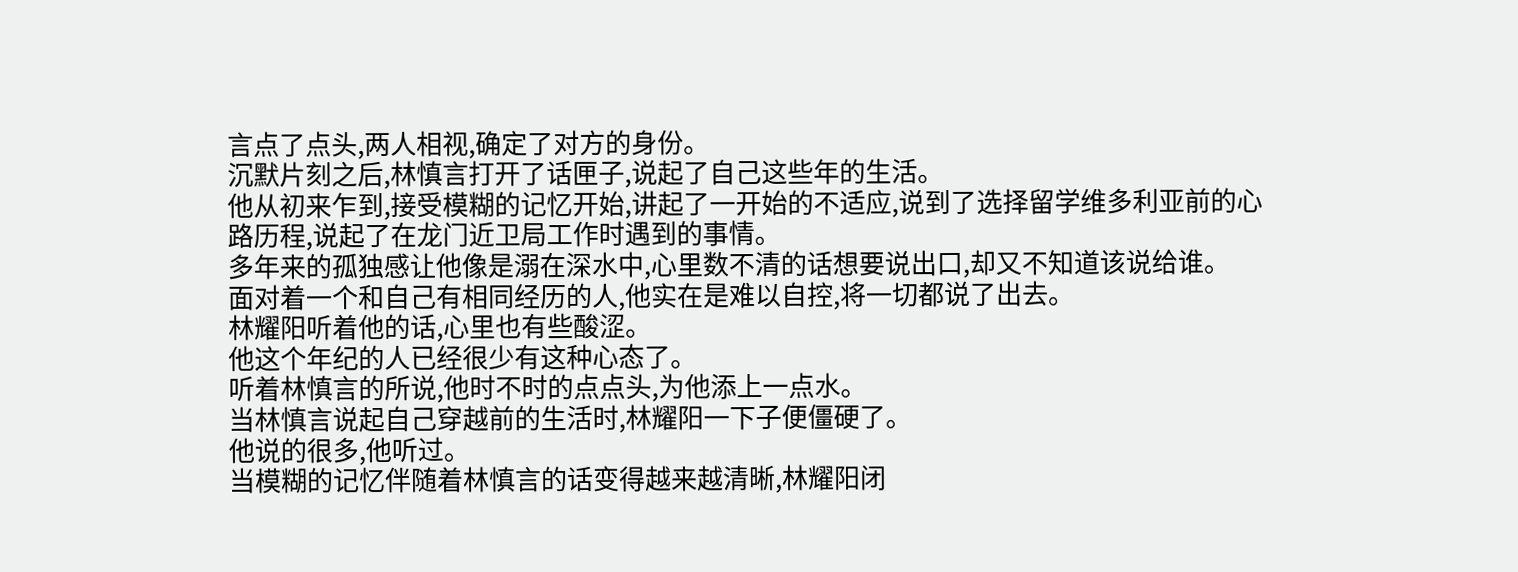言点了点头,两人相视,确定了对方的身份。
沉默片刻之后,林慎言打开了话匣子,说起了自己这些年的生活。
他从初来乍到,接受模糊的记忆开始,讲起了一开始的不适应,说到了选择留学维多利亚前的心路历程,说起了在龙门近卫局工作时遇到的事情。
多年来的孤独感让他像是溺在深水中,心里数不清的话想要说出口,却又不知道该说给谁。
面对着一个和自己有相同经历的人,他实在是难以自控,将一切都说了出去。
林耀阳听着他的话,心里也有些酸涩。
他这个年纪的人已经很少有这种心态了。
听着林慎言的所说,他时不时的点点头,为他添上一点水。
当林慎言说起自己穿越前的生活时,林耀阳一下子便僵硬了。
他说的很多,他听过。
当模糊的记忆伴随着林慎言的话变得越来越清晰,林耀阳闭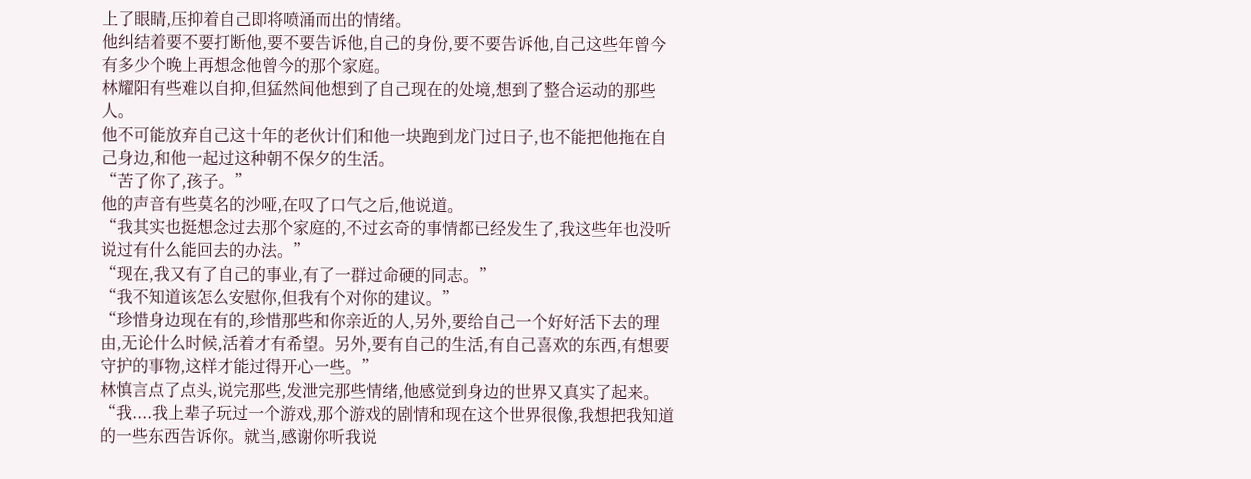上了眼睛,压抑着自己即将喷涌而出的情绪。
他纠结着要不要打断他,要不要告诉他,自己的身份,要不要告诉他,自己这些年曾今有多少个晚上再想念他曾今的那个家庭。
林耀阳有些难以自抑,但猛然间他想到了自己现在的处境,想到了整合运动的那些人。
他不可能放弃自己这十年的老伙计们和他一块跑到龙门过日子,也不能把他拖在自己身边,和他一起过这种朝不保夕的生活。
“苦了你了,孩子。”
他的声音有些莫名的沙哑,在叹了口气之后,他说道。
“我其实也挺想念过去那个家庭的,不过玄奇的事情都已经发生了,我这些年也没听说过有什么能回去的办法。”
“现在,我又有了自己的事业,有了一群过命硬的同志。”
“我不知道该怎么安慰你,但我有个对你的建议。”
“珍惜身边现在有的,珍惜那些和你亲近的人,另外,要给自己一个好好活下去的理由,无论什么时候,活着才有希望。另外,要有自己的生活,有自己喜欢的东西,有想要守护的事物,这样才能过得开心一些。”
林慎言点了点头,说完那些,发泄完那些情绪,他感觉到身边的世界又真实了起来。
“我....我上辈子玩过一个游戏,那个游戏的剧情和现在这个世界很像,我想把我知道的一些东西告诉你。就当,感谢你听我说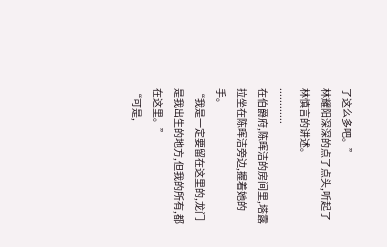了这么多吧。”
林耀阳深深的点了点头,听起了林慎言的讲述。
............
在伯爵府,陈晖洁的房间里,塔露拉坐在陈晖洁旁边,握着她的手。
“我是一定要留在这里的,龙门是我出生的地方,但我的所有,都在这里。”
“可是,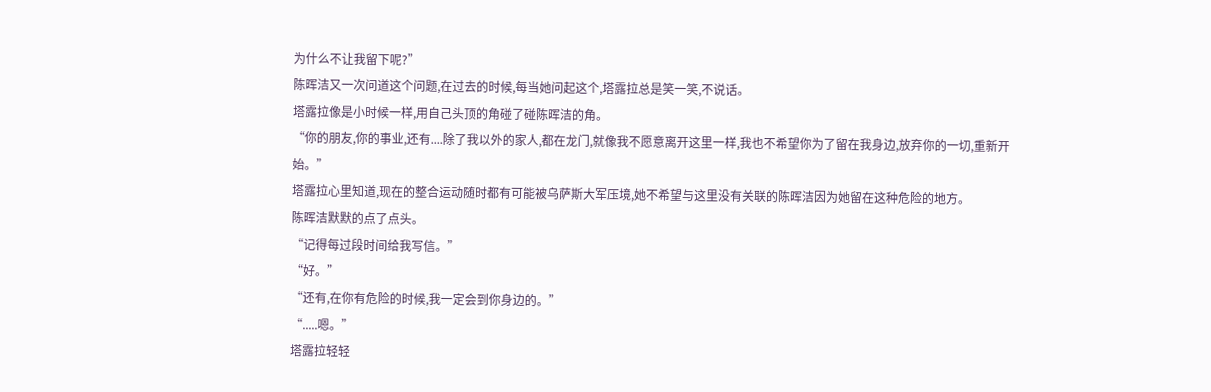为什么不让我留下呢?”
陈晖洁又一次问道这个问题,在过去的时候,每当她问起这个,塔露拉总是笑一笑,不说话。
塔露拉像是小时候一样,用自己头顶的角碰了碰陈晖洁的角。
“你的朋友,你的事业,还有....除了我以外的家人,都在龙门,就像我不愿意离开这里一样,我也不希望你为了留在我身边,放弃你的一切,重新开始。”
塔露拉心里知道,现在的整合运动随时都有可能被乌萨斯大军压境,她不希望与这里没有关联的陈晖洁因为她留在这种危险的地方。
陈晖洁默默的点了点头。
“记得每过段时间给我写信。”
“好。”
“还有,在你有危险的时候,我一定会到你身边的。”
“.....嗯。”
塔露拉轻轻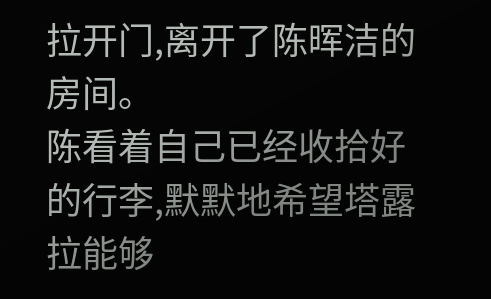拉开门,离开了陈晖洁的房间。
陈看着自己已经收拾好的行李,默默地希望塔露拉能够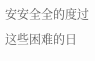安安全全的度过这些困难的日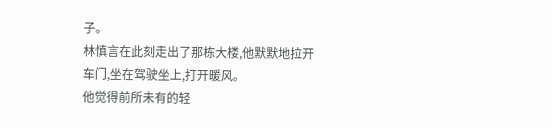子。
林慎言在此刻走出了那栋大楼,他默默地拉开车门,坐在驾驶坐上,打开暖风。
他觉得前所未有的轻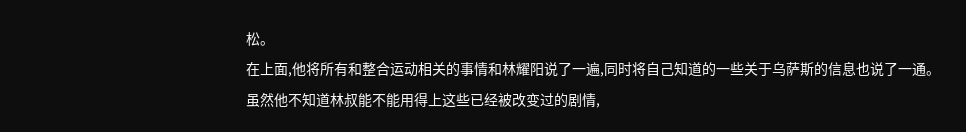松。
在上面,他将所有和整合运动相关的事情和林耀阳说了一遍,同时将自己知道的一些关于乌萨斯的信息也说了一通。
虽然他不知道林叔能不能用得上这些已经被改变过的剧情,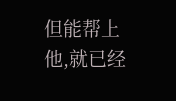但能帮上他,就已经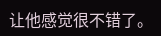让他感觉很不错了。